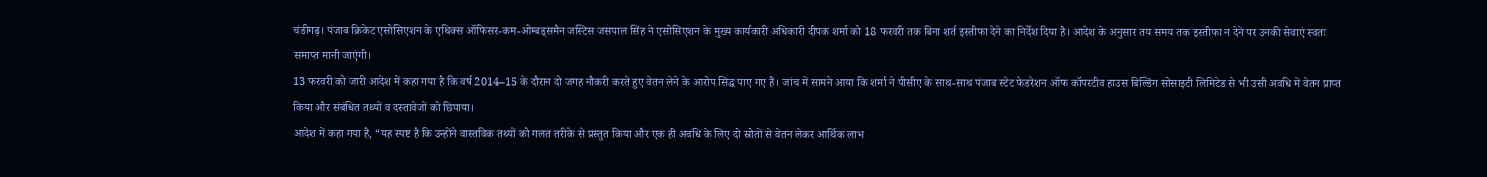चंडीगढ़। पंजाब क्रिकेट एसोसिएशन के एथिक्स ऑफिसर-कम-ओम्बड्समैन जस्टिस जसपाल सिंह ने एसोसिएशन के मुख्य कार्यकारी अधिकारी दीपक शर्मा को 18 फरवरी तक बिना शर्त इस्तीफा देने का निर्देश दिया है। आदेश के अनुसार तय समय तक इस्तीफा न देने पर उनकी सेवाएं स्वतः समाप्त मानी जाएंगी।
13 फरवरी को जारी आदेश में कहा गया है कि वर्ष 2014–15 के दौरान दो जगह नौकरी करते हुए वेतन लेने के आरोप सिद्ध पाए गए हैं। जांच में सामने आया कि शर्मा ने पीसीए के साथ-साथ पंजाब स्टेट फेडरेशन ऑफ कॉपरटीव हाउस बिल्डिंग सोसाइटी लिमिटेड से भी उसी अवधि में वेतन प्राप्त किया और संबंधित तथ्यों व दस्तावेजों को छिपाया।
आदेश में कहा गया है, “यह स्पष्ट है कि उन्होंने वास्तविक तथ्यों को गलत तरीके से प्रस्तुत किया और एक ही अवधि के लिए दो स्रोतों से वेतन लेकर आर्थिक लाभ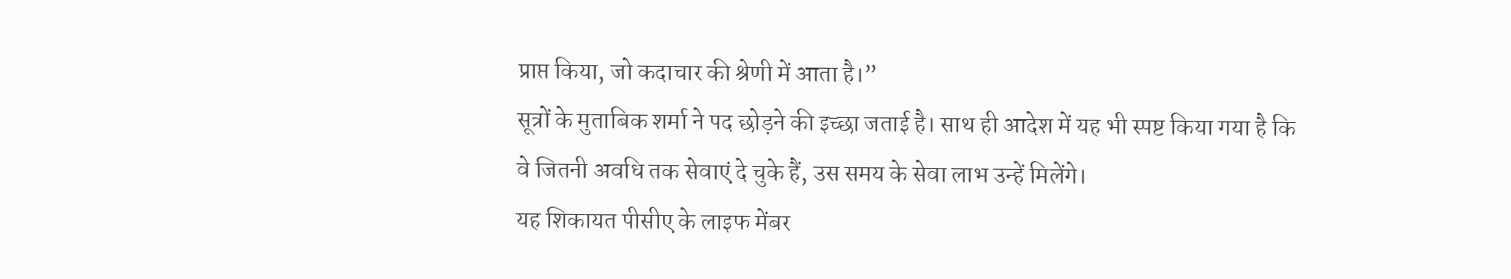प्राप्त किया, जो कदाचार की श्रेणी में आता है।”
सूत्रों के मुताबिक शर्मा ने पद छोड़ने की इच्छा जताई है। साथ ही आदेश में यह भी स्पष्ट किया गया है कि वे जितनी अवधि तक सेवाएं दे चुके हैं, उस समय के सेवा लाभ उन्हें मिलेंगे।
यह शिकायत पीसीए के लाइफ मेंबर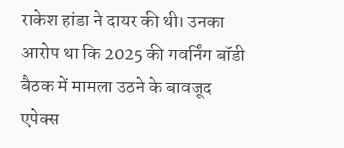राकेश हांडा ने दायर की थी। उनका आरोप था कि 2025 की गवर्निंग बॉडी बैठक में मामला उठने के बावजूद एपेक्स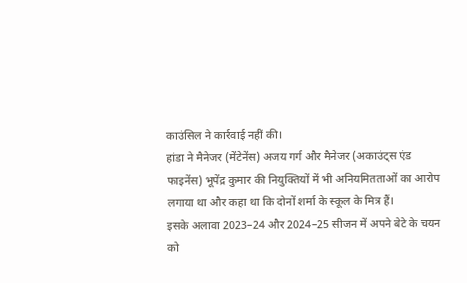काउंसिल ने कार्रवाई नहीं की।
हांडा ने मैनेजर (मेंटेनेंस) अजय गर्ग और मैनेजर (अकाउंट्स एंड फाइनेंस) भूपेंद्र कुमार की नियुक्तियों में भी अनियमितताओं का आरोप लगाया था और कहा था कि दोनों शर्मा के स्कूल के मित्र हैं।
इसके अलावा 2023–24 और 2024–25 सीजन में अपने बेटे के चयन को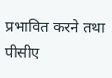प्रभावित करने तथा पीसीए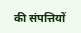की संपत्तियों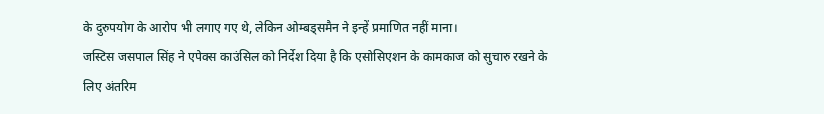के दुरुपयोग के आरोप भी लगाए गए थे, लेकिन ओम्बड्समैन ने इन्हें प्रमाणित नहीं माना।
जस्टिस जसपाल सिंह ने एपेक्स काउंसिल को निर्देश दिया है कि एसोसिएशन के कामकाज को सुचारु रखने के लिए अंतरिम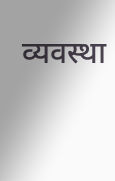व्यवस्था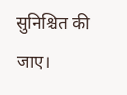सुनिश्चित की जाए।